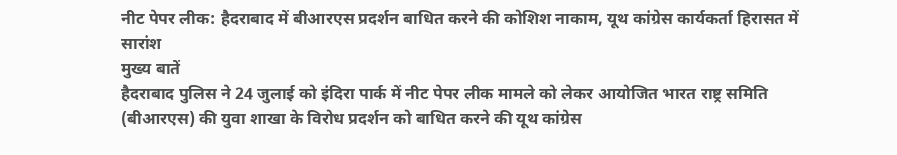नीट पेपर लीक: हैदराबाद में बीआरएस प्रदर्शन बाधित करने की कोशिश नाकाम, यूथ कांग्रेस कार्यकर्ता हिरासत में
सारांश
मुख्य बातें
हैदराबाद पुलिस ने 24 जुलाई को इंदिरा पार्क में नीट पेपर लीक मामले को लेकर आयोजित भारत राष्ट्र समिति (बीआरएस) की युवा शाखा के विरोध प्रदर्शन को बाधित करने की यूथ कांग्रेस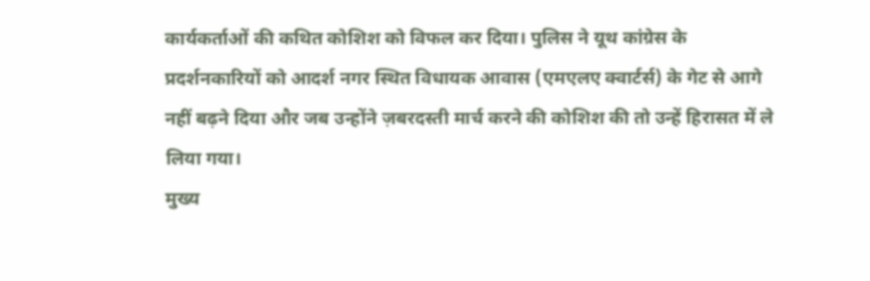कार्यकर्ताओं की कथित कोशिश को विफल कर दिया। पुलिस ने यूथ कांग्रेस के प्रदर्शनकारियों को आदर्श नगर स्थित विधायक आवास (एमएलए क्वार्टर्स) के गेट से आगे नहीं बढ़ने दिया और जब उन्होंने ज़बरदस्ती मार्च करने की कोशिश की तो उन्हें हिरासत में ले लिया गया।
मुख्य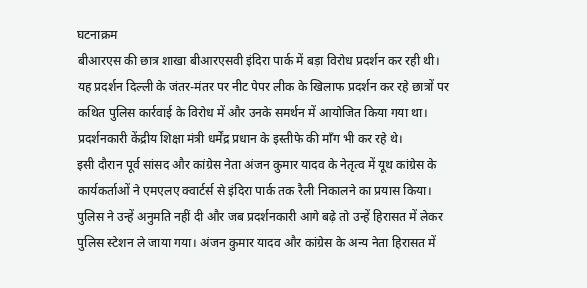घटनाक्रम
बीआरएस की छात्र शाखा बीआरएसवी इंदिरा पार्क में बड़ा विरोध प्रदर्शन कर रही थी। यह प्रदर्शन दिल्ली के जंतर-मंतर पर नीट पेपर लीक के खिलाफ प्रदर्शन कर रहे छात्रों पर कथित पुलिस कार्रवाई के विरोध में और उनके समर्थन में आयोजित किया गया था। प्रदर्शनकारी केंद्रीय शिक्षा मंत्री धर्मेंद्र प्रधान के इस्तीफे की माँग भी कर रहे थे।
इसी दौरान पूर्व सांसद और कांग्रेस नेता अंजन कुमार यादव के नेतृत्व में यूथ कांग्रेस के कार्यकर्ताओं ने एमएलए क्वार्टर्स से इंदिरा पार्क तक रैली निकालने का प्रयास किया। पुलिस ने उन्हें अनुमति नहीं दी और जब प्रदर्शनकारी आगे बढ़े तो उन्हें हिरासत में लेकर पुलिस स्टेशन ले जाया गया। अंजन कुमार यादव और कांग्रेस के अन्य नेता हिरासत में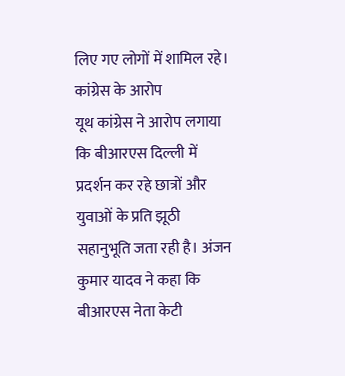लिए गए लोगों में शामिल रहे।
कांग्रेस के आरोप
यूथ कांग्रेस ने आरोप लगाया कि बीआरएस दिल्ली में प्रदर्शन कर रहे छात्रों और युवाओं के प्रति झूठी सहानुभूति जता रही है। अंजन कुमार यादव ने कहा कि बीआरएस नेता केटी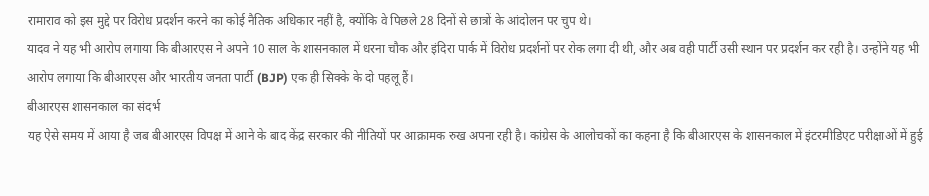रामाराव को इस मुद्दे पर विरोध प्रदर्शन करने का कोई नैतिक अधिकार नहीं है, क्योंकि वे पिछले 28 दिनों से छात्रों के आंदोलन पर चुप थे।
यादव ने यह भी आरोप लगाया कि बीआरएस ने अपने 10 साल के शासनकाल में धरना चौक और इंदिरा पार्क में विरोध प्रदर्शनों पर रोक लगा दी थी, और अब वही पार्टी उसी स्थान पर प्रदर्शन कर रही है। उन्होंने यह भी आरोप लगाया कि बीआरएस और भारतीय जनता पार्टी (BJP) एक ही सिक्के के दो पहलू हैं।
बीआरएस शासनकाल का संदर्भ
यह ऐसे समय में आया है जब बीआरएस विपक्ष में आने के बाद केंद्र सरकार की नीतियों पर आक्रामक रुख अपना रही है। कांग्रेस के आलोचकों का कहना है कि बीआरएस के शासनकाल में इंटरमीडिएट परीक्षाओं में हुई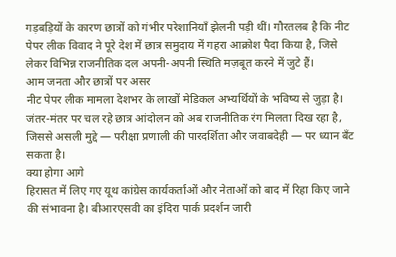गड़बड़ियों के कारण छात्रों को गंभीर परेशानियाँ झेलनी पड़ी थीं। गौरतलब है कि नीट पेपर लीक विवाद ने पूरे देश में छात्र समुदाय में गहरा आक्रोश पैदा किया है, जिसे लेकर विभिन्न राजनीतिक दल अपनी-अपनी स्थिति मज़बूत करने में जुटे हैं।
आम जनता और छात्रों पर असर
नीट पेपर लीक मामला देशभर के लाखों मेडिकल अभ्यर्थियों के भविष्य से जुड़ा है। जंतर-मंतर पर चल रहे छात्र आंदोलन को अब राजनीतिक रंग मिलता दिख रहा है, जिससे असली मुद्दे — परीक्षा प्रणाली की पारदर्शिता और जवाबदेही — पर ध्यान बँट सकता है।
क्या होगा आगे
हिरासत में लिए गए यूथ कांग्रेस कार्यकर्ताओं और नेताओं को बाद में रिहा किए जाने की संभावना है। बीआरएसवी का इंदिरा पार्क प्रदर्शन जारी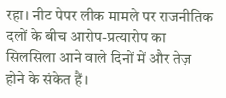रहा। नीट पेपर लीक मामले पर राजनीतिक दलों के बीच आरोप-प्रत्यारोप का सिलसिला आने वाले दिनों में और तेज़ होने के संकेत हैं।